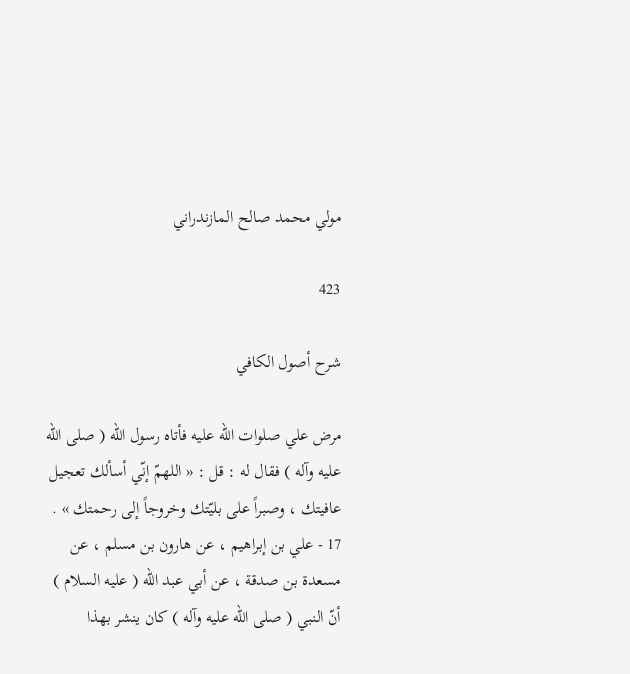مولي محمد صالح المازندراني

423

شرح أصول الكافي

مرض علي صلوات الله عليه فأتاه رسول الله ( صلى الله عليه وآله ) فقال له : قل : « اللهمّ إنّي أسألك تعجيل عافيتك ، وصبراً على بليّتك وخروجاً إلى رحمتك » . 17 - علي بن إبراهيم ، عن هارون بن مسلم ، عن مسعدة بن صدقة ، عن أبي عبد الله ( عليه السلام ) أنّ النبي ( صلى الله عليه وآله ) كان ينشر بهذا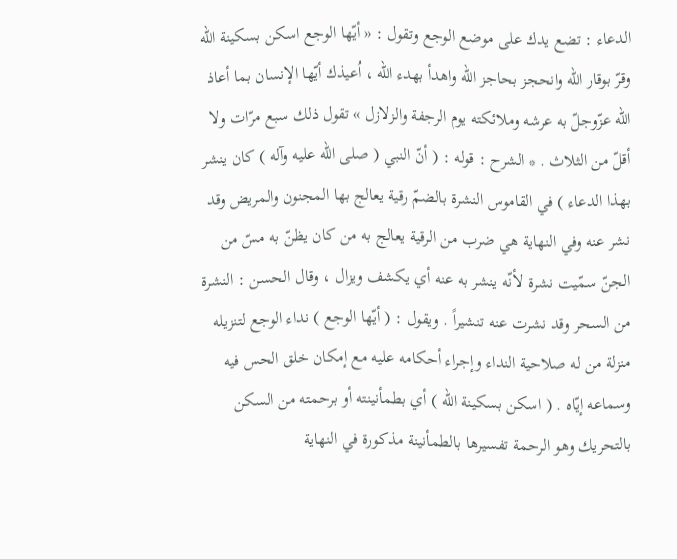الدعاء : تضع يدك على موضع الوجع وتقول : « أيّها الوجع اسكن بسكينة الله وقرّ بوقار الله وانحجز بحاجز الله واهدأ بهدء الله ، اُعيذك أيّها الإنسان بما أعاذ الله عزّوجلّ به عرشه وملائكته يوم الرجفة والزلازل » تقول ذلك سبع مرّات ولا أقلّ من الثلاث . * الشرح : قوله : ( أنّ النبي ( صلى الله عليه وآله ) كان ينشر بهذا الدعاء ) في القاموس النشرة بالضمّ رقية يعالج بها المجنون والمريض وقد نشر عنه وفي النهاية هي ضرب من الرقية يعالج به من كان يظنّ به مسّ من الجنّ سمّيت نشرة لأنّه ينشر به عنه أي يكشف ويزال ، وقال الحسن : النشرة من السحر وقد نشرت عنه تنشيراً . ويقول : ( أيّها الوجع ) نداء الوجع لتنزيله منزلة من له صلاحية النداء وإجراء أحكامه عليه مع إمكان خلق الحس فيه وسماعه إيّاه . ( اسكن بسكينة الله ) أي بطمأنينته أو برحمته من السكن بالتحريك وهو الرحمة تفسيرها بالطمأنينة مذكورة في النهاية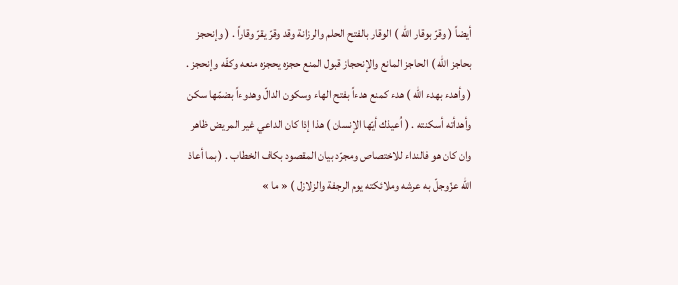أيضاً ( وقرّ بوقار الله ) الوقار بالفتح الحلم والرزانة وقد وقرّ يقرّ وقاراً . ( وإنحجز بحاجز الله ) الحاجز المانع والإنحجاز قبول المنع حجزه يحجزه منعه وكفّه وإنحجز . ( وأهدء بهدء الله ) هدء كمنع هدءاً بفتح الهاء وسكون الدالّ وهدوءاً بضمّها سكن وأهدأته أسكنته . ( اُعيذك أيّها الإنسان ) هذا إذا كان الداعي غير المريض ظاهر وان كان هو فالنداء للاختصاص ومجرّد بيان المقصود بكاف الخطاب . ( بما أعاذ الله عزّوجلّ به عرشه وملائكته يوم الرجفة والزلازل ) « ما »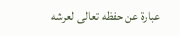عبارة عن حفظه تعالى لعرشه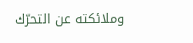وملائكته عن التحرّك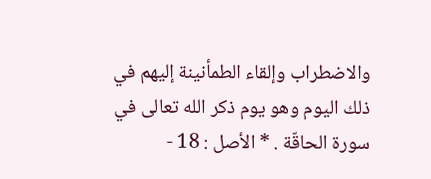والاضطراب وإلقاء الطمأنينة إليهم في ذلك اليوم وهو يوم ذكر الله تعالى في سورة الحاقّة . * الأصل : 18 -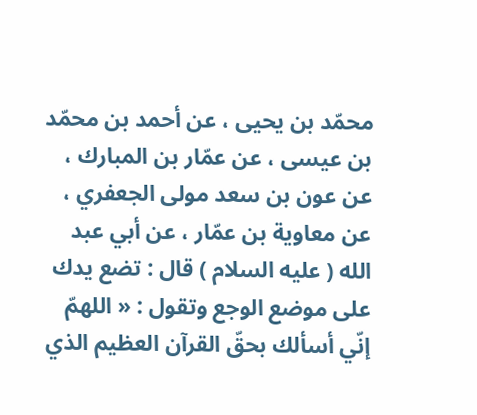محمّد بن يحيى ، عن أحمد بن محمّد بن عيسى ، عن عمّار بن المبارك ، عن عون بن سعد مولى الجعفري ، عن معاوية بن عمّار ، عن أبي عبد الله ( عليه السلام ) قال : تضع يدك على موضع الوجع وتقول : « اللهمّ إنّي أسألك بحقّ القرآن العظيم الذي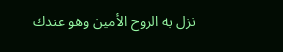نزل به الروح الأمين وهو عندك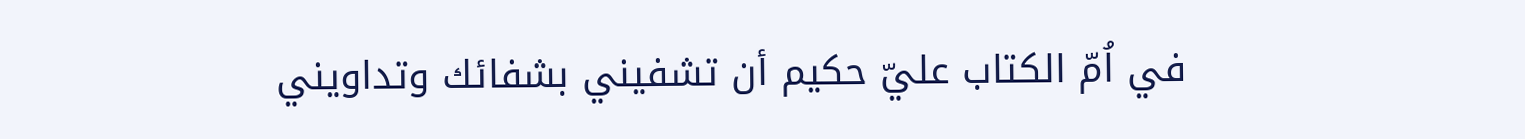في اُمّ الكتاب عليّ حكيم أن تشفيني بشفائك وتداويني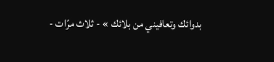بدوائك وتعافيني من بلائك » - ثلاث مرّات -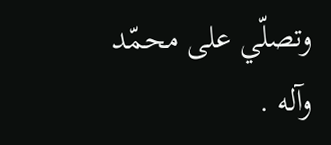وتصلّي على محمّد وآله .